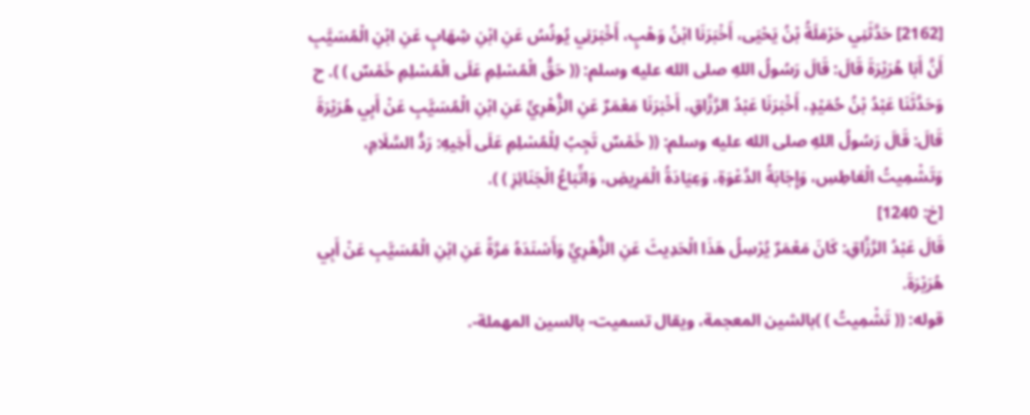[2162] حَدَّثَنِي حَرْمَلَةُ بْنُ يَحْيَى، أَخْبَرَنَا ابْنُ وَهْبٍ، أَخْبَرَنِي يُونُسُ عَنِ ابْنِ شِهَابٍ عَنِ ابْنِ الْمُسَيَّبِ أَنَّ أَبَا هُرَيْرَةَ قَالَ: قَالَ رَسُولُ اللهِ صلى الله عليه وسلم: (( حَقُّ الْمُسْلِمِ عَلَى الْمُسْلِمِ خَمْسٌ ) ). ح وَحَدَّثَنَا عَبْدُ بْنُ حُمَيْدٍ، أَخْبَرَنَا عَبْدُ الرَّزَّاقِ، أَخْبَرَنَا مَعْمَرٌ عَنِ الزُّهْرِيِّ عَنِ ابْنِ الْمُسَيَّبِ عَنْ أَبِي هُرَيْرَةَ قَالَ: قَالَ رَسُولُ اللهِ صلى الله عليه وسلم: (( خَمْسٌ تَجِبُ لِلْمُسْلِمِ عَلَى أَخِيهِ: رَدُّ السَّلَامِ، وَتَشْمِيتُ الْعَاطِسِ، وَإِجَابَةُ الدَّعْوَةِ، وَعِيَادَةُ الْمَرِيضِ، وَاتِّبَاعُ الْجَنَائِزِ ) ).
[خ: 1240]
قَالَ عَبْدُ الرَّزَّاقِ: كَانَ مَعْمَرٌ يُرْسِلُ هَذَا الْحَدِيثَ عَنِ الزُّهْرِيِّ وَأَسْنَدَهُ مَرَّةً عَنِ ابْنِ الْمُسَيَّبِ عَنْ أَبِي هُرَيْرَةَ.
قوله: (( تَشْمِيتُ ) )بالشين المعجمة، ويقال تسميت- بالسين المهملة-.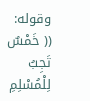وقوله: (( خَمْسٌ تَجِبُ لِلْمُسْلِمِ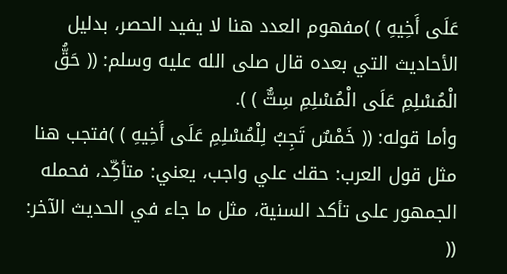عَلَى أَخِيهِ ) )مفهوم العدد هنا لا يفيد الحصر، بدليل الأحاديث التي بعده قال صلى الله عليه وسلم: (( حَقُّ الْمُسْلِمِ عَلَى الْمُسْلِمِ سِتٌّ ) ).
وأما قوله: (( خَمْسٌ تَجِبُ لِلْمُسْلِمِ عَلَى أَخِيهِ ) )فتجب هنا مثل قول العرب: حقك علي واجب، يعني: متأكِّد، فحمله الجمهور على تأكد السنية، مثل ما جاء في الحديث الآخر: ((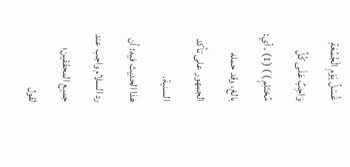غُسْلُ يَوْمِ الْجُمُعَةِ وَاجِبٌ عَلَى كُلِّ مُحْتَلِمٍ ) ) (1) ، أي: بالغ، وقد حمله الجمهور على تأكد السنية.
هذا الحديث فيه: أن رد السلام واجب عند جميع المحققين؛ لقول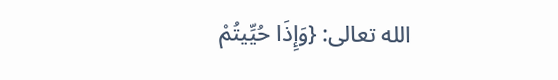الله تعالى: {وَإِذَا حُيِّيتُمْ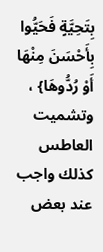بِتَحِيَّةٍ فَحَيُّوا بِأَحْسَنَ مِنْهَا أَوْ رُدُّوهَا} ، وتشميت العاطس كذلك واجب عند بعض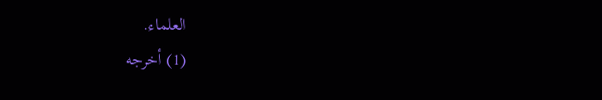العلماء.
(1) أخرجه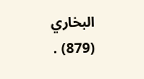البخاري (879) .